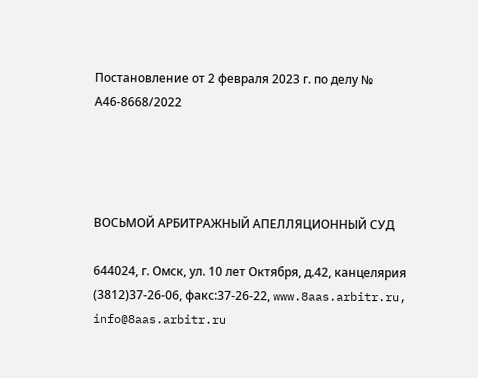Постановление от 2 февраля 2023 г. по делу № А46-8668/2022




ВОСЬМОЙ АРБИТРАЖНЫЙ АПЕЛЛЯЦИОННЫЙ СУД

644024, г. Омск, ул. 10 лет Октября, д.42, канцелярия (3812)37-26-06, факс:37-26-22, www.8aas.arbitr.ru, info@8aas.arbitr.ru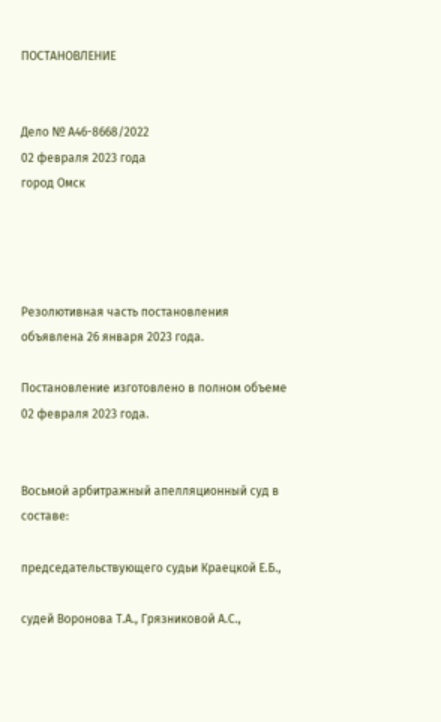ПОСТАНОВЛЕНИЕ


Дело № А46-8668/2022
02 февраля 2023 года
город Омск




Резолютивная часть постановления объявлена 26 января 2023 года.

Постановление изготовлено в полном объеме 02 февраля 2023 года.


Восьмой арбитражный апелляционный суд в составе:

председательствующего судьи Краецкой Е.Б.,

судей Воронова Т.А., Грязниковой А.С.,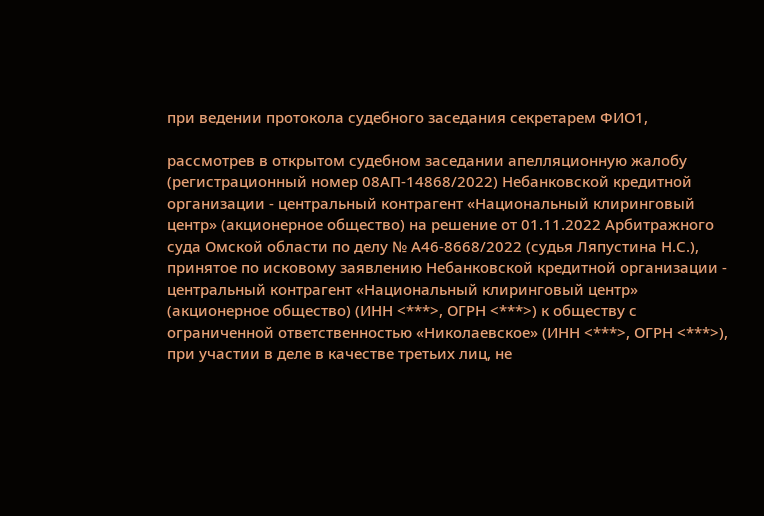при ведении протокола судебного заседания секретарем ФИО1,

рассмотрев в открытом судебном заседании апелляционную жалобу (регистрационный номер 08АП-14868/2022) Небанковской кредитной организации - центральный контрагент «Национальный клиринговый центр» (акционерное общество) на решение от 01.11.2022 Арбитражного суда Омской области по делу № А46-8668/2022 (судья Ляпустина Н.С.), принятое по исковому заявлению Небанковской кредитной организации - центральный контрагент «Национальный клиринговый центр» (акционерное общество) (ИНН <***>, ОГРН <***>) к обществу с ограниченной ответственностью «Николаевское» (ИНН <***>, ОГРН <***>), при участии в деле в качестве третьих лиц, не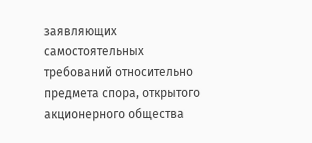заявляющих самостоятельных требований относительно предмета спора, открытого акционерного общества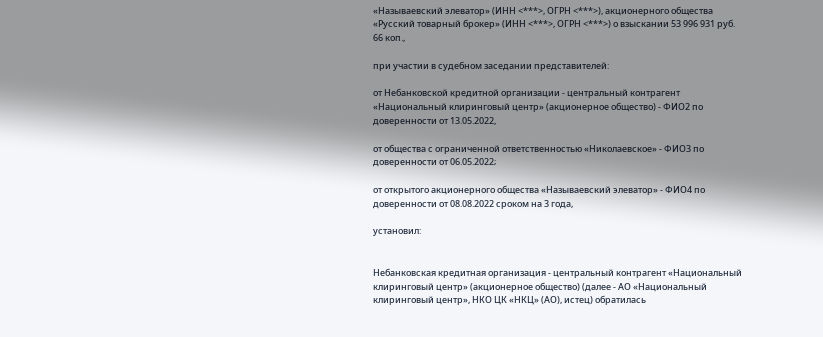«Называевский элеватор» (ИНН <***>, ОГРН <***>), акционерного общества «Русский товарный брокер» (ИНН <***>, ОГРН <***>) о взыскании 53 996 931 руб. 66 коп.,

при участии в судебном заседании представителей:

от Небанковской кредитной организации - центральный контрагент «Национальный клиринговый центр» (акционерное общество) - ФИО2 по доверенности от 13.05.2022,

от общества с ограниченной ответственностью «Николаевское» - ФИО3 по доверенности от 06.05.2022;

от открытого акционерного общества «Называевский элеватор» - ФИО4 по доверенности от 08.08.2022 сроком на 3 года,

установил:


Небанковская кредитная организация - центральный контрагент «Национальный клиринговый центр» (акционерное общество) (далее - АО «Национальный клиринговый центр», НКО ЦК «НКЦ» (АО), истец) обратилась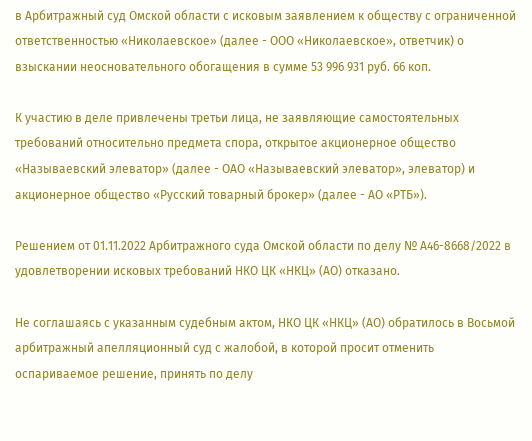в Арбитражный суд Омской области с исковым заявлением к обществу с ограниченной ответственностью «Николаевское» (далее - ООО «Николаевское», ответчик) о взыскании неосновательного обогащения в сумме 53 996 931 руб. 66 коп.

К участию в деле привлечены третьи лица, не заявляющие самостоятельных требований относительно предмета спора, открытое акционерное общество «Называевский элеватор» (далее - ОАО «Называевский элеватор», элеватор) и акционерное общество «Русский товарный брокер» (далее - АО «РТБ»).

Решением от 01.11.2022 Арбитражного суда Омской области по делу № А46-8668/2022 в удовлетворении исковых требований НКО ЦК «НКЦ» (АО) отказано.

Не соглашаясь с указанным судебным актом, НКО ЦК «НКЦ» (АО) обратилось в Восьмой арбитражный апелляционный суд с жалобой, в которой просит отменить оспариваемое решение, принять по делу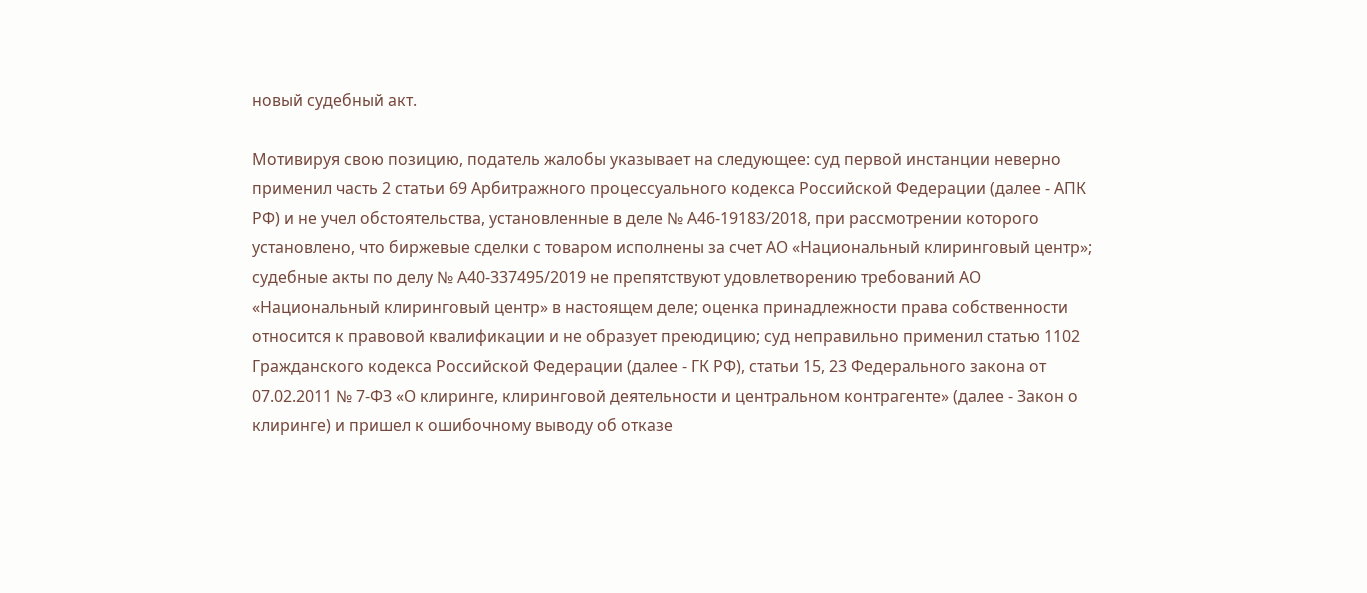новый судебный акт.

Мотивируя свою позицию, податель жалобы указывает на следующее: суд первой инстанции неверно применил часть 2 статьи 69 Арбитражного процессуального кодекса Российской Федерации (далее - АПК РФ) и не учел обстоятельства, установленные в деле № А46-19183/2018, при рассмотрении которого установлено, что биржевые сделки с товаром исполнены за счет АО «Национальный клиринговый центр»; судебные акты по делу № А40-337495/2019 не препятствуют удовлетворению требований АО «Национальный клиринговый центр» в настоящем деле; оценка принадлежности права собственности относится к правовой квалификации и не образует преюдицию; суд неправильно применил статью 1102 Гражданского кодекса Российской Федерации (далее - ГК РФ), статьи 15, 23 Федерального закона от 07.02.2011 № 7-ФЗ «О клиринге, клиринговой деятельности и центральном контрагенте» (далее - Закон о клиринге) и пришел к ошибочному выводу об отказе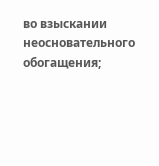во взыскании неосновательного обогащения;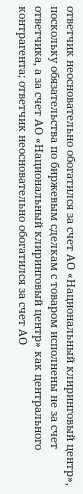ответчик неосновательно обогатился за счет АО «Национальный клиринговый центр», поскольку обязательства по биржевым сделкам с товаром исполнены не за счет ответчика, а за счет АО «Национальный клиринговый центр» как центрального контрагента; ответчик неосновательно обогатился за счет АО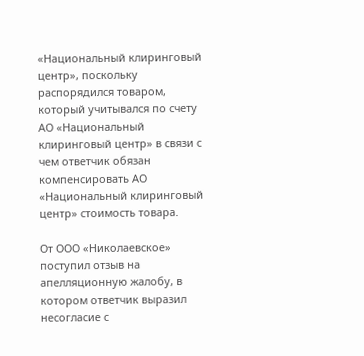«Национальный клиринговый центр», поскольку распорядился товаром, который учитывался по счету АО «Национальный клиринговый центр» в связи с чем ответчик обязан компенсировать АО «Национальный клиринговый центр» стоимость товара.

От ООО «Николаевское» поступил отзыв на апелляционную жалобу, в котором ответчик выразил несогласие с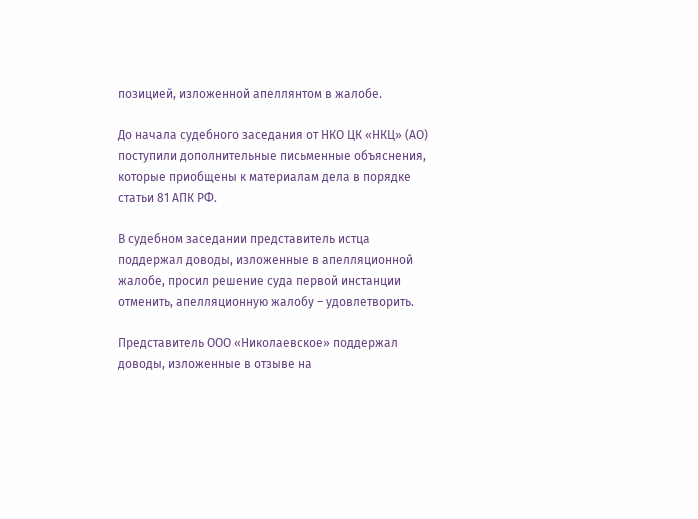позицией, изложенной апеллянтом в жалобе.

До начала судебного заседания от НКО ЦК «НКЦ» (АО) поступили дополнительные письменные объяснения, которые приобщены к материалам дела в порядке статьи 81 АПК РФ.

В судебном заседании представитель истца поддержал доводы, изложенные в апелляционной жалобе, просил решение суда первой инстанции отменить, апелляционную жалобу – удовлетворить.

Представитель ООО «Николаевское» поддержал доводы, изложенные в отзыве на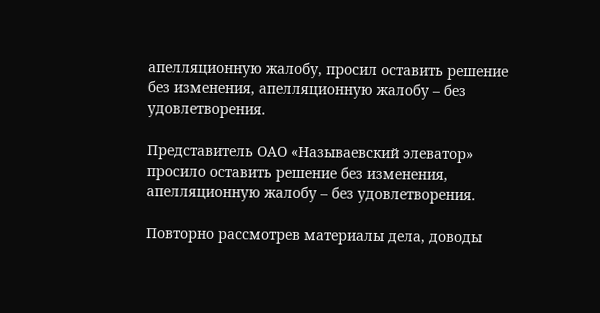апелляционную жалобу, просил оставить решение без изменения, апелляционную жалобу – без удовлетворения.

Представитель ОАО «Называевский элеватор» просило оставить решение без изменения, апелляционную жалобу – без удовлетворения.

Повторно рассмотрев материалы дела, доводы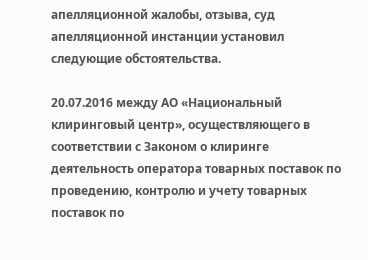апелляционной жалобы, отзыва, суд апелляционной инстанции установил следующие обстоятельства.

20.07.2016 между АО «Национальный клиринговый центр», осуществляющего в соответствии с Законом о клиринге деятельность оператора товарных поставок по проведению, контролю и учету товарных поставок по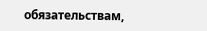обязательствам,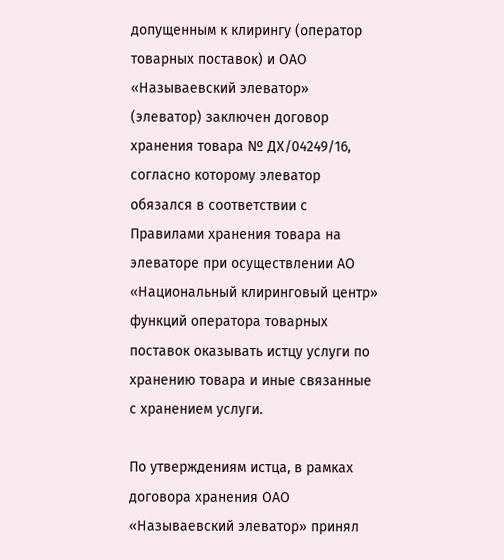допущенным к клирингу (оператор товарных поставок) и ОАО «Называевский элеватор» (элеватор) заключен договор хранения товара № ДХ/04249/16, согласно которому элеватор обязался в соответствии с Правилами хранения товара на элеваторе при осуществлении АО «Национальный клиринговый центр» функций оператора товарных поставок оказывать истцу услуги по хранению товара и иные связанные с хранением услуги.

По утверждениям истца, в рамках договора хранения ОАО «Называевский элеватор» принял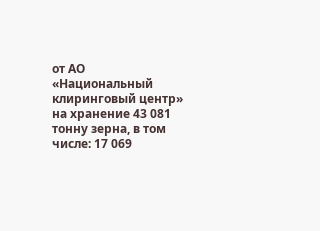от АО «Национальный клиринговый центр» на хранение 43 081 тонну зерна, в том числе: 17 069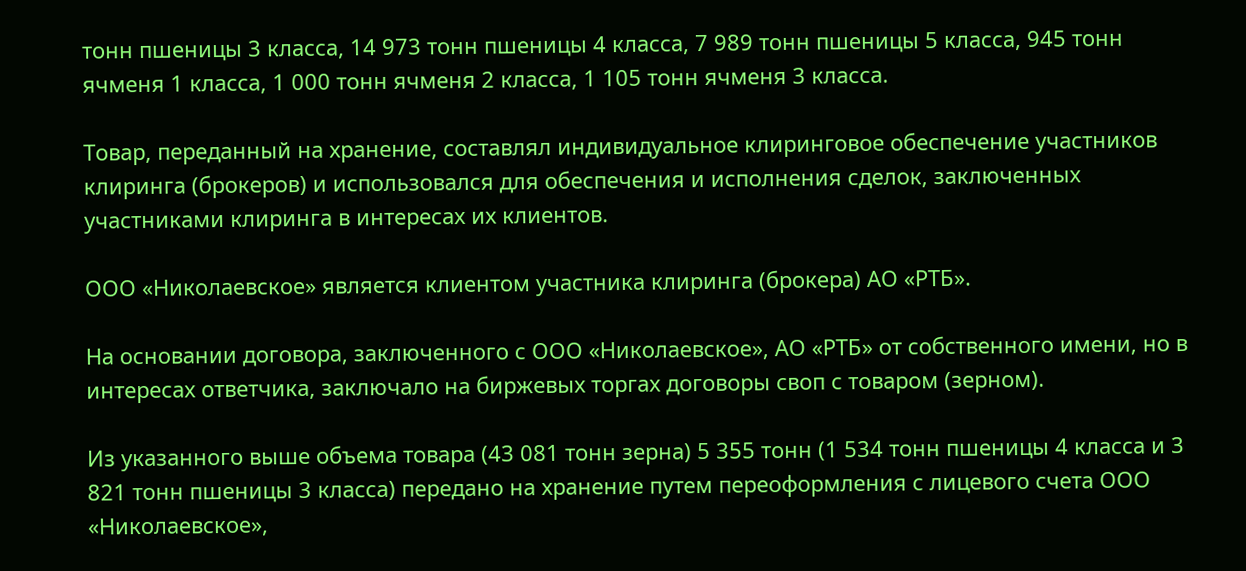тонн пшеницы 3 класса, 14 973 тонн пшеницы 4 класса, 7 989 тонн пшеницы 5 класса, 945 тонн ячменя 1 класса, 1 000 тонн ячменя 2 класса, 1 105 тонн ячменя 3 класса.

Товар, переданный на хранение, составлял индивидуальное клиринговое обеспечение участников клиринга (брокеров) и использовался для обеспечения и исполнения сделок, заключенных участниками клиринга в интересах их клиентов.

ООО «Николаевское» является клиентом участника клиринга (брокера) АО «РТБ».

На основании договора, заключенного с ООО «Николаевское», АО «РТБ» от собственного имени, но в интересах ответчика, заключало на биржевых торгах договоры своп с товаром (зерном).

Из указанного выше объема товара (43 081 тонн зерна) 5 355 тонн (1 534 тонн пшеницы 4 класса и 3 821 тонн пшеницы 3 класса) передано на хранение путем переоформления с лицевого счета ООО «Николаевское»,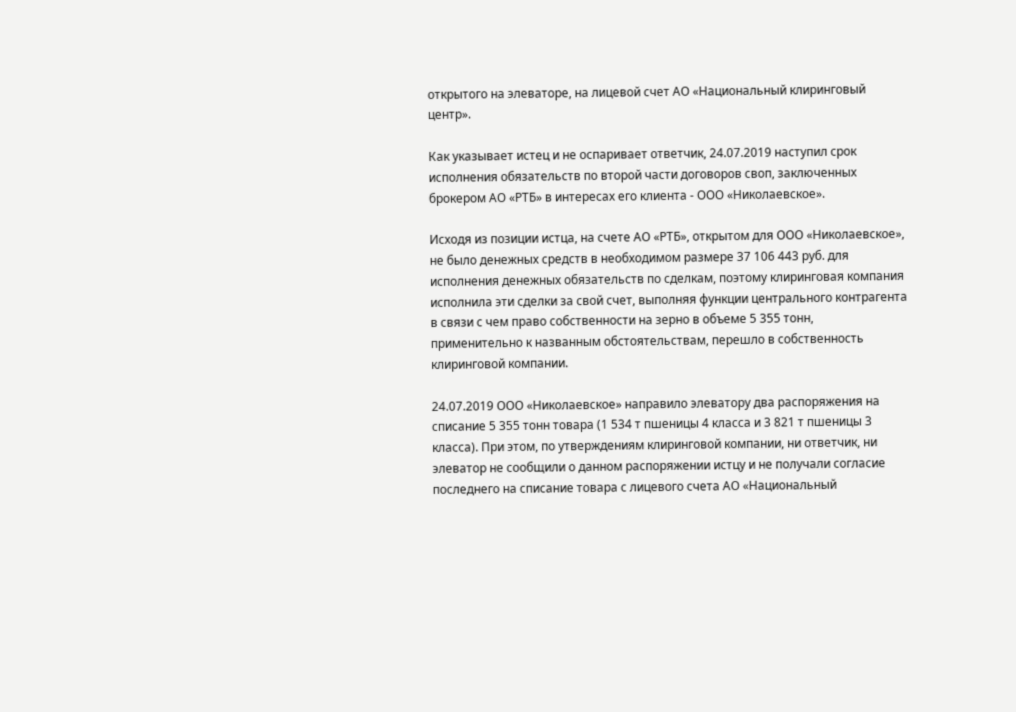открытого на элеваторе, на лицевой счет АО «Национальный клиринговый центр».

Как указывает истец и не оспаривает ответчик, 24.07.2019 наступил срок исполнения обязательств по второй части договоров своп, заключенных брокером АО «РТБ» в интересах его клиента - ООО «Николаевское».

Исходя из позиции истца, на счете АО «РТБ», открытом для ООО «Николаевское», не было денежных средств в необходимом размере 37 106 443 руб. для исполнения денежных обязательств по сделкам, поэтому клиринговая компания исполнила эти сделки за свой счет, выполняя функции центрального контрагента в связи с чем право собственности на зерно в объеме 5 355 тонн, применительно к названным обстоятельствам, перешло в собственность клиринговой компании.

24.07.2019 ООО «Николаевское» направило элеватору два распоряжения на списание 5 355 тонн товара (1 534 т пшеницы 4 класса и 3 821 т пшеницы 3 класса). При этом, по утверждениям клиринговой компании, ни ответчик, ни элеватор не сообщили о данном распоряжении истцу и не получали согласие последнего на списание товара с лицевого счета АО «Национальный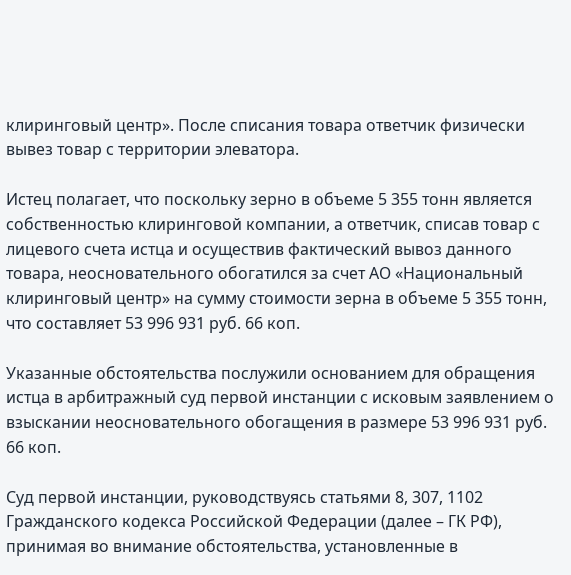клиринговый центр». После списания товара ответчик физически вывез товар с территории элеватора.

Истец полагает, что поскольку зерно в объеме 5 355 тонн является собственностью клиринговой компании, а ответчик, списав товар с лицевого счета истца и осуществив фактический вывоз данного товара, неосновательного обогатился за счет АО «Национальный клиринговый центр» на сумму стоимости зерна в объеме 5 355 тонн, что составляет 53 996 931 руб. 66 коп.

Указанные обстоятельства послужили основанием для обращения истца в арбитражный суд первой инстанции с исковым заявлением о взыскании неосновательного обогащения в размере 53 996 931 руб. 66 коп.

Суд первой инстанции, руководствуясь статьями 8, 307, 1102 Гражданского кодекса Российской Федерации (далее – ГК РФ), принимая во внимание обстоятельства, установленные в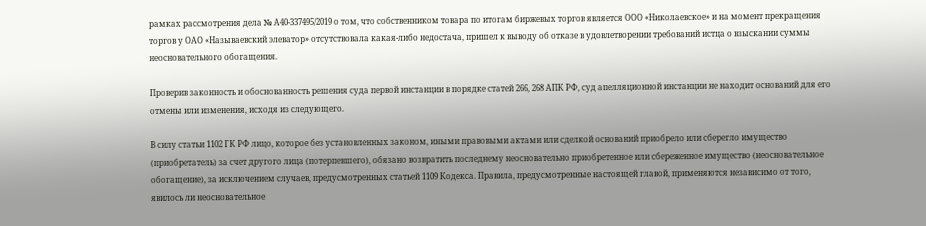рамках рассмотрения дела № А40-337495/2019 о том, что собственником товара по итогам биржевых торгов является ООО «Николаевское» и на момент прекращения торгов у ОАО «Называевский элеватор» отсутствовала какая-либо недостача, пришел к выводу об отказе в удовлетворении требований истца о взыскании суммы неосновательного обогащения.

Проверив законность и обоснованность решения суда первой инстанции в порядке статей 266, 268 АПК РФ, суд апелляционной инстанции не находит оснований для его отмены или изменения, исходя из следующего.

В силу статьи 1102 ГК РФ лицо, которое без установленных законом, иными правовыми актами или сделкой оснований приобрело или сберегло имущество (приобретатель) за счет другого лица (потерпевшего), обязано возвратить последнему неосновательно приобретенное или сбереженное имущество (неосновательное обогащение), за исключением случаев, предусмотренных статьей 1109 Кодекса. Правила, предусмотренные настоящей главой, применяются независимо от того, явилось ли неосновательное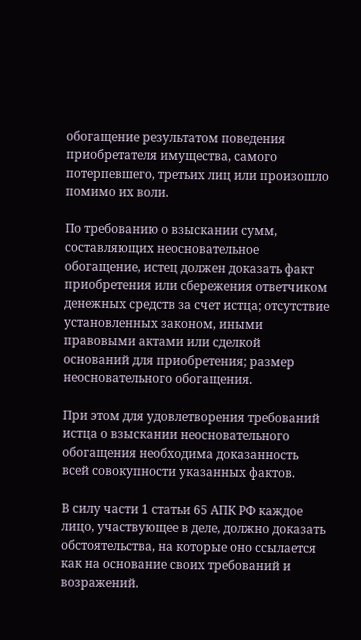обогащение результатом поведения приобретателя имущества, самого потерпевшего, третьих лиц или произошло помимо их воли.

По требованию о взыскании сумм, составляющих неосновательное обогащение, истец должен доказать факт приобретения или сбережения ответчиком денежных средств за счет истца; отсутствие установленных законом, иными правовыми актами или сделкой оснований для приобретения; размер неосновательного обогащения.

При этом для удовлетворения требований истца о взыскании неосновательного обогащения необходима доказанность всей совокупности указанных фактов.

В силу части 1 статьи 65 АПК РФ каждое лицо, участвующее в деле, должно доказать обстоятельства, на которые оно ссылается как на основание своих требований и возражений.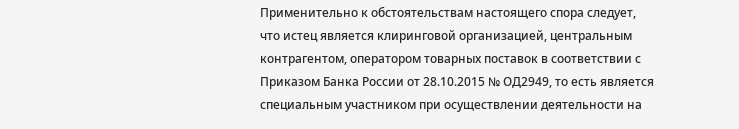Применительно к обстоятельствам настоящего спора следует, что истец является клиринговой организацией, центральным контрагентом, оператором товарных поставок в соответствии с Приказом Банка России от 28.10.2015 № ОД2949, то есть является специальным участником при осуществлении деятельности на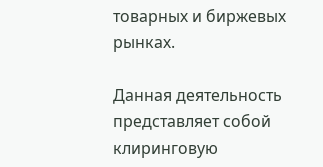товарных и биржевых рынках.

Данная деятельность представляет собой клиринговую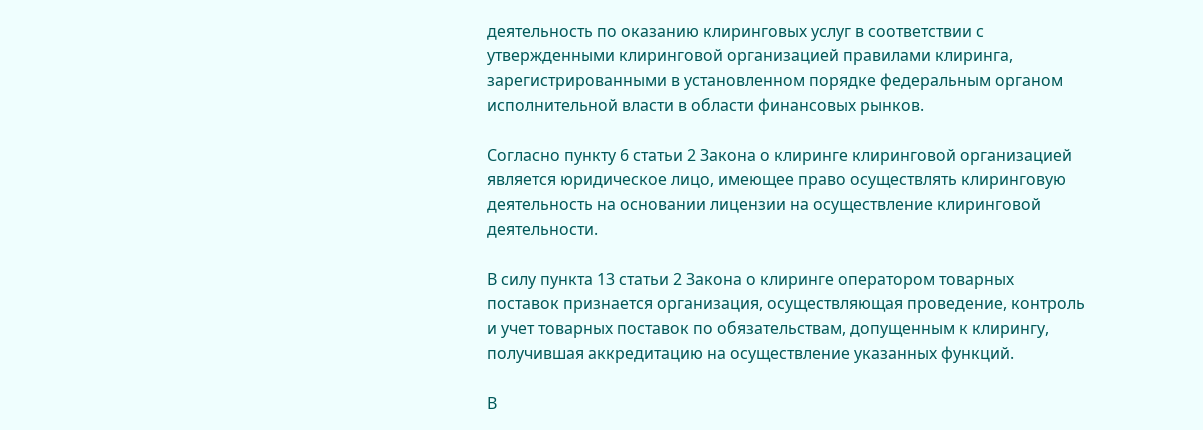деятельность по оказанию клиринговых услуг в соответствии с утвержденными клиринговой организацией правилами клиринга, зарегистрированными в установленном порядке федеральным органом исполнительной власти в области финансовых рынков.

Согласно пункту 6 статьи 2 Закона о клиринге клиринговой организацией является юридическое лицо, имеющее право осуществлять клиринговую деятельность на основании лицензии на осуществление клиринговой деятельности.

В силу пункта 13 статьи 2 Закона о клиринге оператором товарных поставок признается организация, осуществляющая проведение, контроль и учет товарных поставок по обязательствам, допущенным к клирингу, получившая аккредитацию на осуществление указанных функций.

В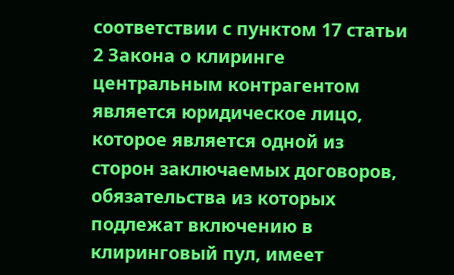соответствии с пунктом 17 статьи 2 Закона о клиринге центральным контрагентом является юридическое лицо, которое является одной из сторон заключаемых договоров, обязательства из которых подлежат включению в клиринговый пул, имеет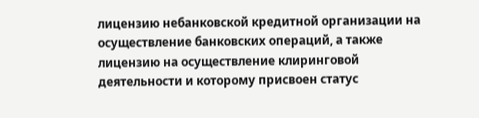лицензию небанковской кредитной организации на осуществление банковских операций, а также лицензию на осуществление клиринговой деятельности и которому присвоен статус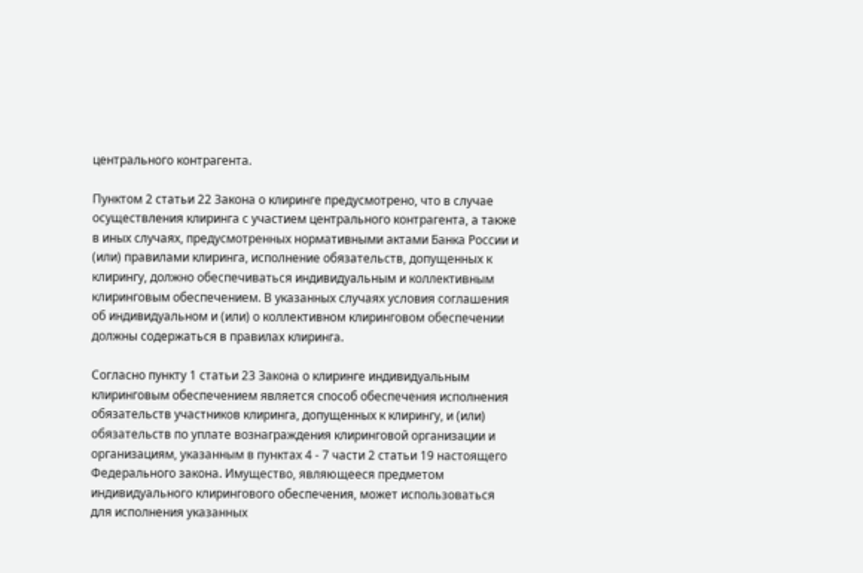центрального контрагента.

Пунктом 2 статьи 22 Закона о клиринге предусмотрено, что в случае осуществления клиринга с участием центрального контрагента, а также в иных случаях, предусмотренных нормативными актами Банка России и (или) правилами клиринга, исполнение обязательств, допущенных к клирингу, должно обеспечиваться индивидуальным и коллективным клиринговым обеспечением. В указанных случаях условия соглашения об индивидуальном и (или) о коллективном клиринговом обеспечении должны содержаться в правилах клиринга.

Согласно пункту 1 статьи 23 Закона о клиринге индивидуальным клиринговым обеспечением является способ обеспечения исполнения обязательств участников клиринга, допущенных к клирингу, и (или) обязательств по уплате вознаграждения клиринговой организации и организациям, указанным в пунктах 4 - 7 части 2 статьи 19 настоящего Федерального закона. Имущество, являющееся предметом индивидуального клирингового обеспечения, может использоваться для исполнения указанных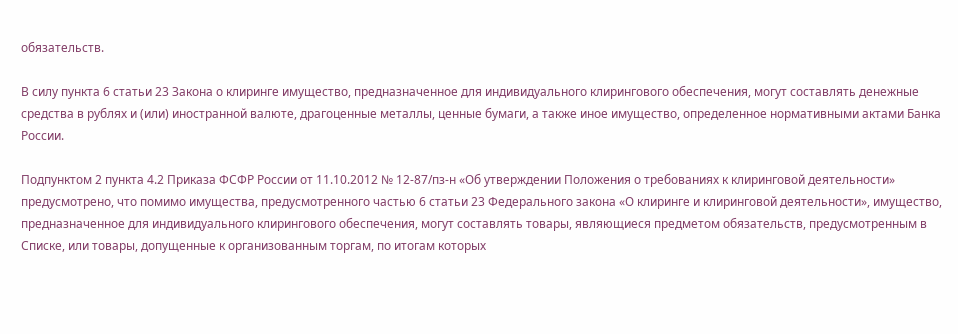обязательств.

В силу пункта 6 статьи 23 Закона о клиринге имущество, предназначенное для индивидуального клирингового обеспечения, могут составлять денежные средства в рублях и (или) иностранной валюте, драгоценные металлы, ценные бумаги, а также иное имущество, определенное нормативными актами Банка России.

Подпунктом 2 пункта 4.2 Приказа ФСФР России от 11.10.2012 № 12-87/пз-н «Об утверждении Положения о требованиях к клиринговой деятельности» предусмотрено, что помимо имущества, предусмотренного частью 6 статьи 23 Федерального закона «О клиринге и клиринговой деятельности», имущество, предназначенное для индивидуального клирингового обеспечения, могут составлять товары, являющиеся предметом обязательств, предусмотренным в Списке, или товары, допущенные к организованным торгам, по итогам которых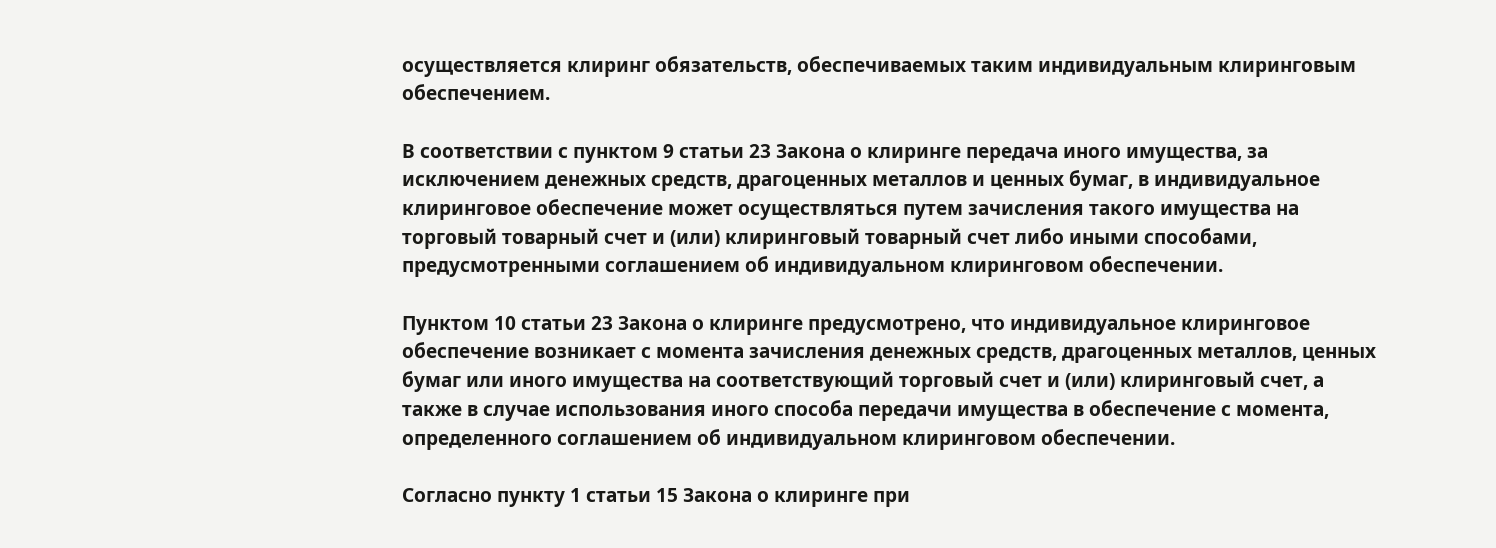осуществляется клиринг обязательств, обеспечиваемых таким индивидуальным клиринговым обеспечением.

В соответствии с пунктом 9 статьи 23 Закона о клиринге передача иного имущества, за исключением денежных средств, драгоценных металлов и ценных бумаг, в индивидуальное клиринговое обеспечение может осуществляться путем зачисления такого имущества на торговый товарный счет и (или) клиринговый товарный счет либо иными способами, предусмотренными соглашением об индивидуальном клиринговом обеспечении.

Пунктом 10 статьи 23 Закона о клиринге предусмотрено, что индивидуальное клиринговое обеспечение возникает с момента зачисления денежных средств, драгоценных металлов, ценных бумаг или иного имущества на соответствующий торговый счет и (или) клиринговый счет, а также в случае использования иного способа передачи имущества в обеспечение с момента, определенного соглашением об индивидуальном клиринговом обеспечении.

Согласно пункту 1 статьи 15 Закона о клиринге при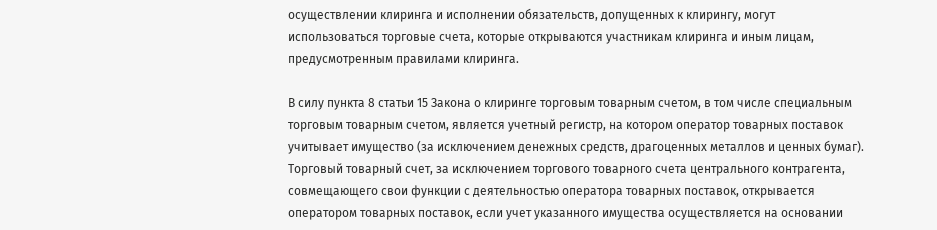осуществлении клиринга и исполнении обязательств, допущенных к клирингу, могут использоваться торговые счета, которые открываются участникам клиринга и иным лицам, предусмотренным правилами клиринга.

В силу пункта 8 статьи 15 Закона о клиринге торговым товарным счетом, в том числе специальным торговым товарным счетом, является учетный регистр, на котором оператор товарных поставок учитывает имущество (за исключением денежных средств, драгоценных металлов и ценных бумаг). Торговый товарный счет, за исключением торгового товарного счета центрального контрагента, совмещающего свои функции с деятельностью оператора товарных поставок, открывается оператором товарных поставок, если учет указанного имущества осуществляется на основании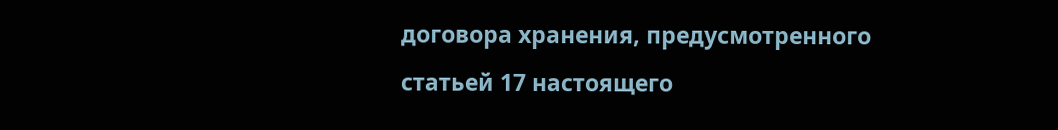договора хранения, предусмотренного статьей 17 настоящего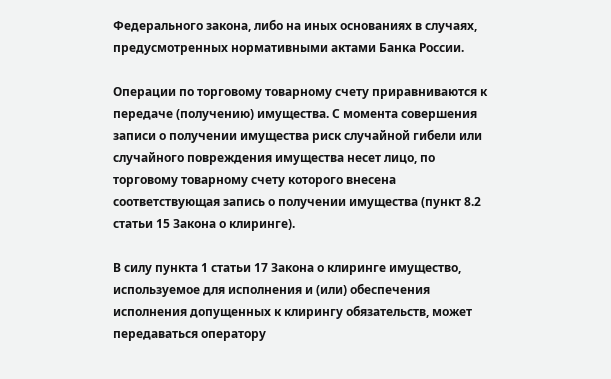Федерального закона, либо на иных основаниях в случаях, предусмотренных нормативными актами Банка России.

Операции по торговому товарному счету приравниваются к передаче (получению) имущества. С момента совершения записи о получении имущества риск случайной гибели или случайного повреждения имущества несет лицо, по торговому товарному счету которого внесена соответствующая запись о получении имущества (пункт 8.2 статьи 15 Закона о клиринге).

В силу пункта 1 статьи 17 Закона о клиринге имущество, используемое для исполнения и (или) обеспечения исполнения допущенных к клирингу обязательств, может передаваться оператору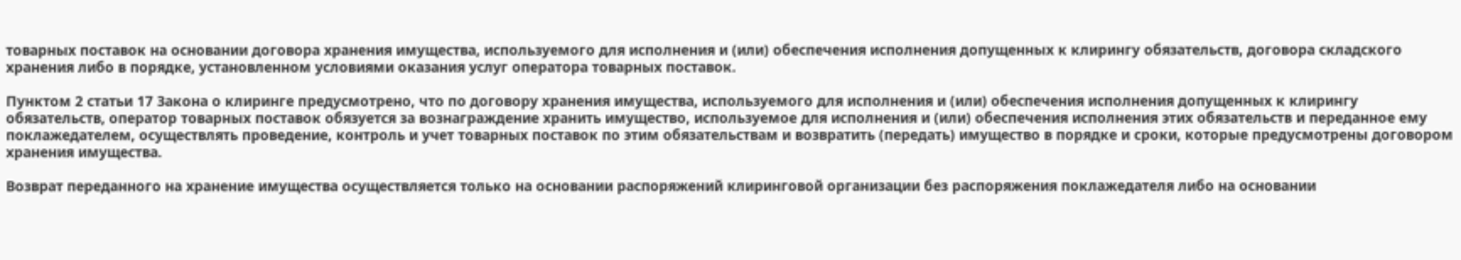товарных поставок на основании договора хранения имущества, используемого для исполнения и (или) обеспечения исполнения допущенных к клирингу обязательств, договора складского хранения либо в порядке, установленном условиями оказания услуг оператора товарных поставок.

Пунктом 2 статьи 17 Закона о клиринге предусмотрено, что по договору хранения имущества, используемого для исполнения и (или) обеспечения исполнения допущенных к клирингу обязательств, оператор товарных поставок обязуется за вознаграждение хранить имущество, используемое для исполнения и (или) обеспечения исполнения этих обязательств и переданное ему поклажедателем, осуществлять проведение, контроль и учет товарных поставок по этим обязательствам и возвратить (передать) имущество в порядке и сроки, которые предусмотрены договором хранения имущества.

Возврат переданного на хранение имущества осуществляется только на основании распоряжений клиринговой организации без распоряжения поклажедателя либо на основании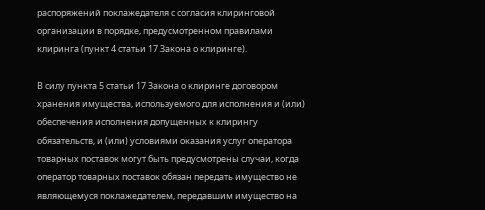распоряжений поклажедателя с согласия клиринговой организации в порядке, предусмотренном правилами клиринга (пункт 4 статьи 17 Закона о клиринге).

В силу пункта 5 статьи 17 Закона о клиринге договором хранения имущества, используемого для исполнения и (или) обеспечения исполнения допущенных к клирингу обязательств, и (или) условиями оказания услуг оператора товарных поставок могут быть предусмотрены случаи, когда оператор товарных поставок обязан передать имущество не являющемуся поклажедателем, передавшим имущество на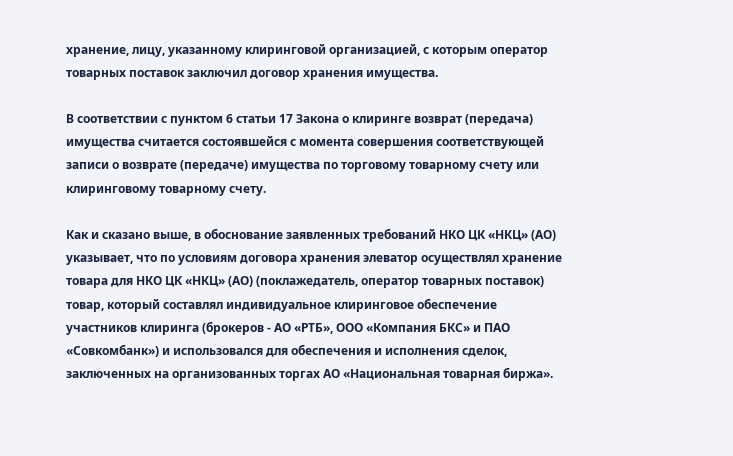хранение, лицу, указанному клиринговой организацией, с которым оператор товарных поставок заключил договор хранения имущества.

В соответствии с пунктом 6 статьи 17 Закона о клиринге возврат (передача) имущества считается состоявшейся с момента совершения соответствующей записи о возврате (передаче) имущества по торговому товарному счету или клиринговому товарному счету.

Как и сказано выше, в обоснование заявленных требований НКО ЦК «НКЦ» (АО) указывает, что по условиям договора хранения элеватор осуществлял хранение товара для НКО ЦК «НКЦ» (АО) (поклажедатель, оператор товарных поставок) товар, который составлял индивидуальное клиринговое обеспечение участников клиринга (брокеров - АО «РТБ», ООО «Компания БКС» и ПАО «Совкомбанк») и использовался для обеспечения и исполнения сделок, заключенных на организованных торгах АО «Национальная товарная биржа».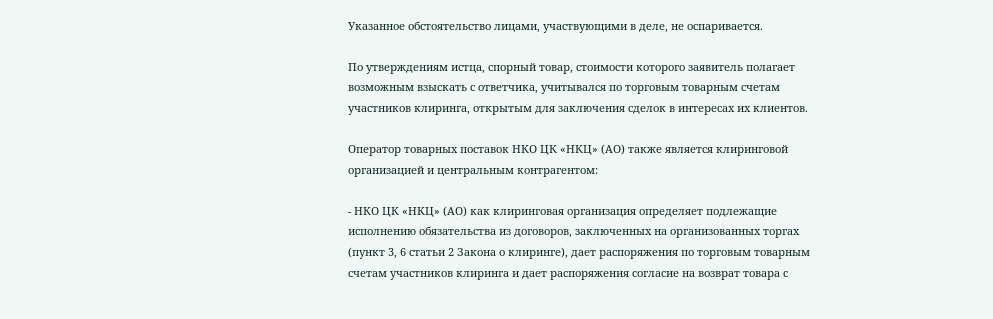Указанное обстоятельство лицами, участвующими в деле, не оспаривается.

По утверждениям истца, спорный товар, стоимости которого заявитель полагает возможным взыскать с ответчика, учитывался по торговым товарным счетам участников клиринга, открытым для заключения сделок в интересах их клиентов.

Оператор товарных поставок НКО ЦК «НКЦ» (АО) также является клиринговой организацией и центральным контрагентом:

- НКО ЦК «НКЦ» (АО) как клиринговая организация определяет подлежащие исполнению обязательства из договоров, заключенных на организованных торгах (пункт 3, 6 статьи 2 Закона о клиринге), дает распоряжения по торговым товарным счетам участников клиринга и дает распоряжения согласие на возврат товара с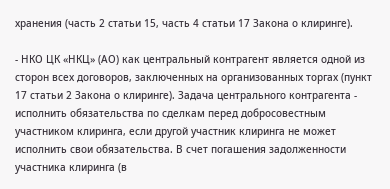хранения (часть 2 статьи 15, часть 4 статьи 17 Закона о клиринге).

- НКО ЦК «НКЦ» (АО) как центральный контрагент является одной из сторон всех договоров, заключенных на организованных торгах (пункт 17 статьи 2 Закона о клиринге). Задача центрального контрагента - исполнить обязательства по сделкам перед добросовестным участником клиринга, если другой участник клиринга не может исполнить свои обязательства. В счет погашения задолженности участника клиринга (в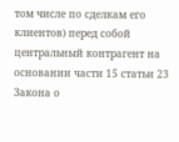том числе по сделкам его клиентов) перед собой центральный контрагент на основании части 15 статьи 23 Закона о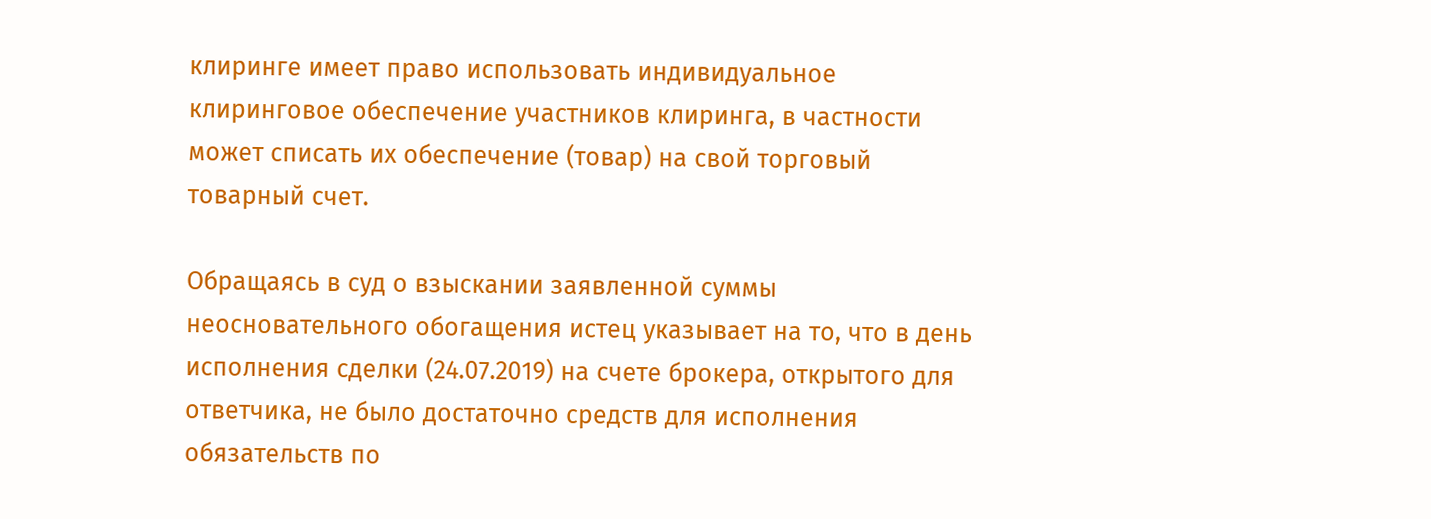клиринге имеет право использовать индивидуальное клиринговое обеспечение участников клиринга, в частности может списать их обеспечение (товар) на свой торговый товарный счет.

Обращаясь в суд о взыскании заявленной суммы неосновательного обогащения истец указывает на то, что в день исполнения сделки (24.07.2019) на счете брокера, открытого для ответчика, не было достаточно средств для исполнения обязательств по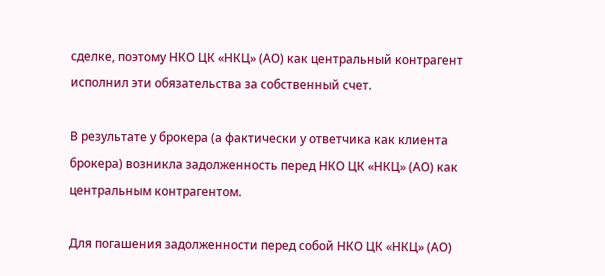сделке, поэтому НКО ЦК «НКЦ» (АО) как центральный контрагент исполнил эти обязательства за собственный счет.

В результате у брокера (а фактически у ответчика как клиента брокера) возникла задолженность перед НКО ЦК «НКЦ» (АО) как центральным контрагентом.

Для погашения задолженности перед собой НКО ЦК «НКЦ» (АО)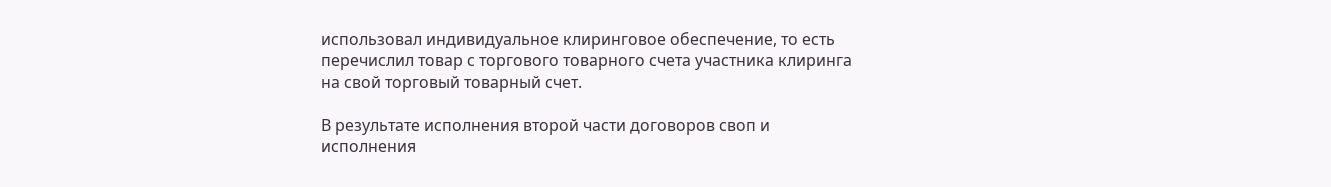использовал индивидуальное клиринговое обеспечение, то есть перечислил товар с торгового товарного счета участника клиринга на свой торговый товарный счет.

В результате исполнения второй части договоров своп и исполнения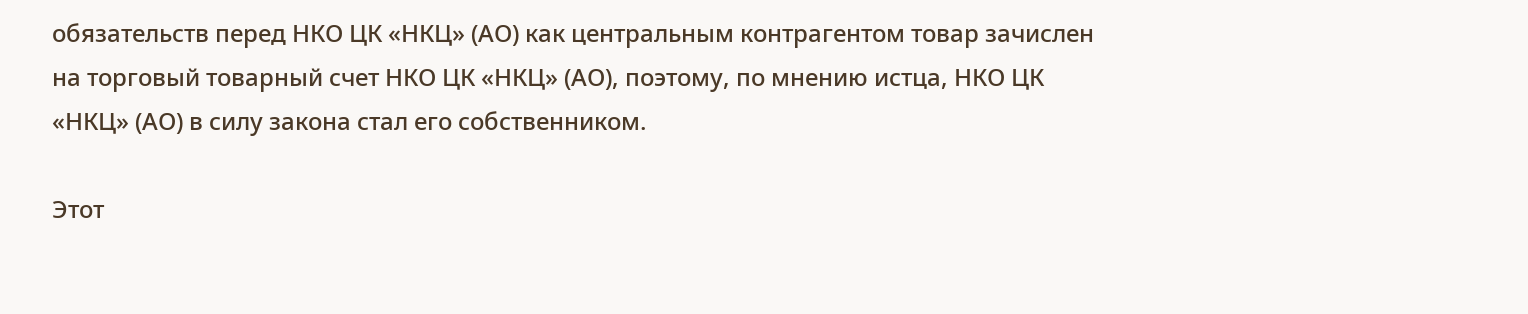обязательств перед НКО ЦК «НКЦ» (АО) как центральным контрагентом товар зачислен на торговый товарный счет НКО ЦК «НКЦ» (АО), поэтому, по мнению истца, НКО ЦК «НКЦ» (АО) в силу закона стал его собственником.

Этот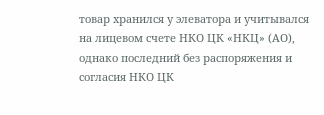товар хранился у элеватора и учитывался на лицевом счете НКО ЦК «НКЦ» (АО), однако последний без распоряжения и согласия НКО ЦК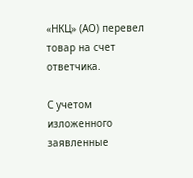«НКЦ» (АО) перевел товар на счет ответчика.

С учетом изложенного заявленные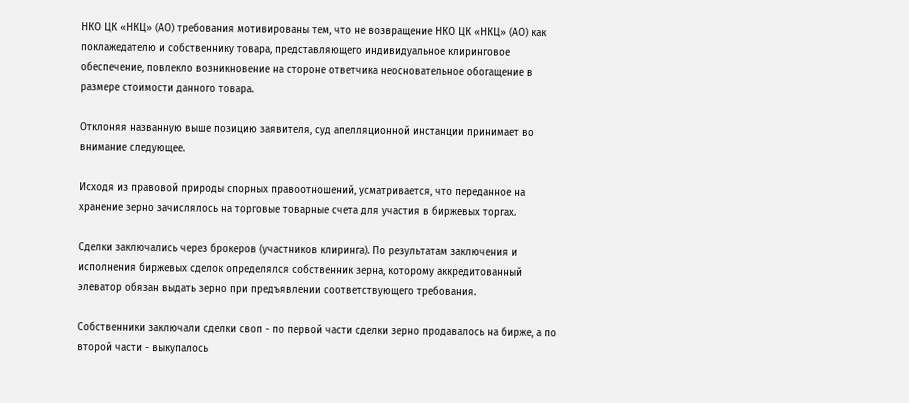НКО ЦК «НКЦ» (АО) требования мотивированы тем, что не возвращение НКО ЦК «НКЦ» (АО) как поклажедателю и собственнику товара, представляющего индивидуальное клиринговое обеспечение, повлекло возникновение на стороне ответчика неосновательное обогащение в размере стоимости данного товара.

Отклоняя названную выше позицию заявителя, суд апелляционной инстанции принимает во внимание следующее.

Исходя из правовой природы спорных правоотношений, усматривается, что переданное на хранение зерно зачислялось на торговые товарные счета для участия в биржевых торгах.

Сделки заключались через брокеров (участников клиринга). По результатам заключения и исполнения биржевых сделок определялся собственник зерна, которому аккредитованный элеватор обязан выдать зерно при предъявлении соответствующего требования.

Собственники заключали сделки своп - по первой части сделки зерно продавалось на бирже, а по второй части - выкупалось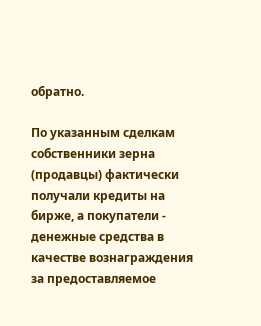обратно.

По указанным сделкам собственники зерна (продавцы) фактически получали кредиты на бирже, а покупатели - денежные средства в качестве вознаграждения за предоставляемое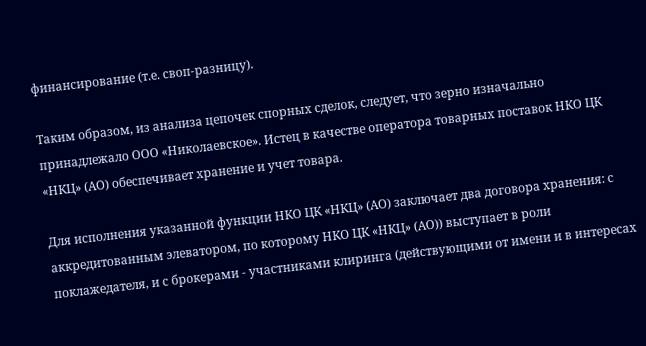финансирование (т.е. своп-разницу).

Таким образом, из анализа цепочек спорных сделок, следует, что зерно изначально принадлежало ООО «Николаевское». Истец в качестве оператора товарных поставок НКО ЦК «НКЦ» (АО) обеспечивает хранение и учет товара.

Для исполнения указанной функции НКО ЦК «НКЦ» (АО) заключает два договора хранения: с аккредитованным элеватором, по которому НКО ЦК «НКЦ» (АО)) выступает в роли поклажедателя, и с брокерами - участниками клиринга (действующими от имени и в интересах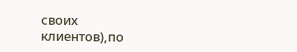своих клиентов),по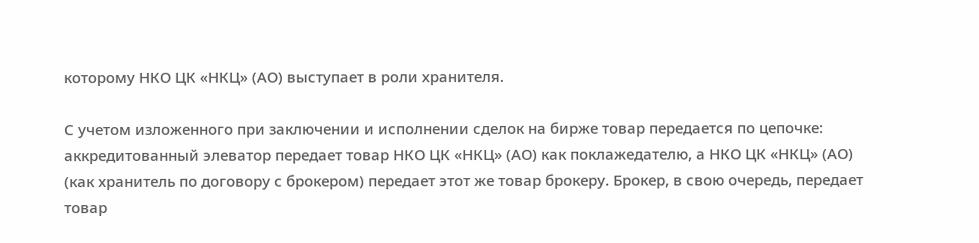которому НКО ЦК «НКЦ» (АО) выступает в роли хранителя.

С учетом изложенного при заключении и исполнении сделок на бирже товар передается по цепочке: аккредитованный элеватор передает товар НКО ЦК «НКЦ» (АО) как поклажедателю, а НКО ЦК «НКЦ» (АО) (как хранитель по договору с брокером) передает этот же товар брокеру. Брокер, в свою очередь, передает товар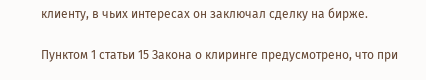клиенту, в чьих интересах он заключал сделку на бирже.

Пунктом 1 статьи 15 Закона о клиринге предусмотрено, что при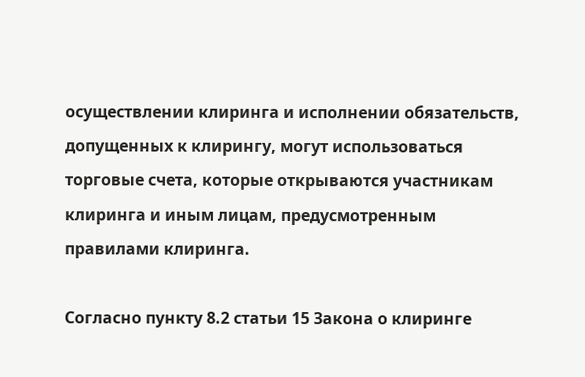осуществлении клиринга и исполнении обязательств, допущенных к клирингу, могут использоваться торговые счета, которые открываются участникам клиринга и иным лицам, предусмотренным правилами клиринга.

Согласно пункту 8.2 статьи 15 Закона о клиринге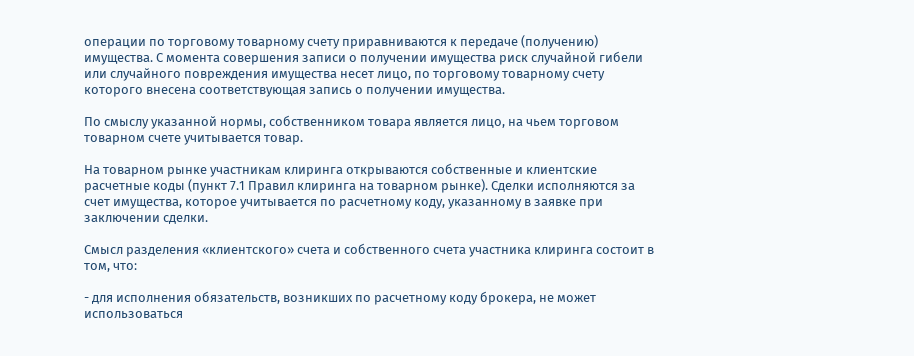операции по торговому товарному счету приравниваются к передаче (получению) имущества. С момента совершения записи о получении имущества риск случайной гибели или случайного повреждения имущества несет лицо, по торговому товарному счету которого внесена соответствующая запись о получении имущества.

По смыслу указанной нормы, собственником товара является лицо, на чьем торговом товарном счете учитывается товар.

На товарном рынке участникам клиринга открываются собственные и клиентские расчетные коды (пункт 7.1 Правил клиринга на товарном рынке). Сделки исполняются за счет имущества, которое учитывается по расчетному коду, указанному в заявке при заключении сделки.

Смысл разделения «клиентского» счета и собственного счета участника клиринга состоит в том, что:

- для исполнения обязательств, возникших по расчетному коду брокера, не может использоваться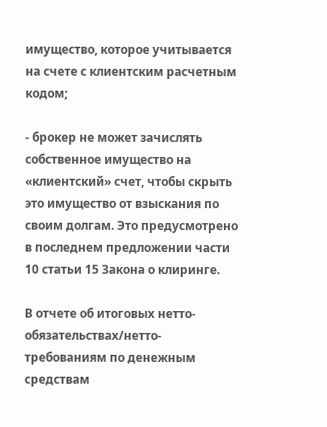имущество, которое учитывается на счете с клиентским расчетным кодом;

- брокер не может зачислять собственное имущество на «клиентский» счет, чтобы скрыть это имущество от взыскания по своим долгам. Это предусмотрено в последнем предложении части 10 статьи 15 Закона о клиринге.

В отчете об итоговых нетто-обязательствах/нетто-требованиям по денежным средствам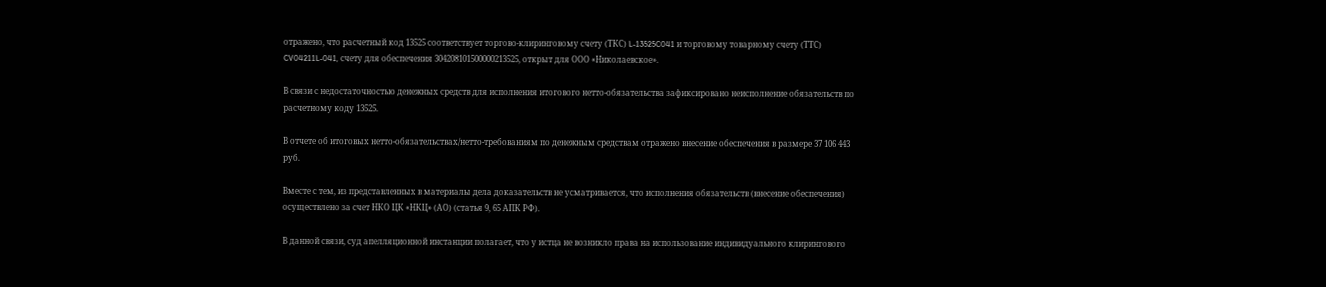отражено, что расчетный код 13525 соответствует торгово-клиринговому счету (ТКС) L-13525C041 и торговому товарному счету (ТТС) CV04211L-041, счету для обеспечения 304208101500000213525, открыт для ООО «Николаевское».

В связи с недостаточностью денежных средств для исполнения итогового нетто-обязательства зафиксировано неисполнение обязательств по расчетному коду 13525.

В отчете об итоговых нетто-обязательствах/нетто-требованиям по денежным средствам отражено внесение обеспечения в размере 37 106 443 руб.

Вместе с тем, из представленных в материалы дела доказательств не усматривается, что исполнения обязательств (внесение обеспечения) осуществлено за счет НКО ЦК «НКЦ» (АО) (статья 9, 65 АПК РФ).

В данной связи, суд апелляционной инстанции полагает, что у истца не возникло права на использование индивидуального клирингового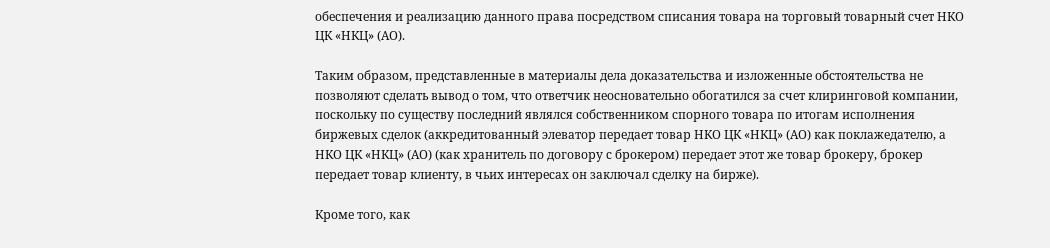обеспечения и реализацию данного права посредством списания товара на торговый товарный счет НКО ЦК «НКЦ» (АО).

Таким образом, представленные в материалы дела доказательства и изложенные обстоятельства не позволяют сделать вывод о том, что ответчик неосновательно обогатился за счет клиринговой компании, поскольку по существу последний являлся собственником спорного товара по итогам исполнения биржевых сделок (аккредитованный элеватор передает товар НКО ЦК «НКЦ» (АО) как поклажедателю, а НКО ЦК «НКЦ» (АО) (как хранитель по договору с брокером) передает этот же товар брокеру, брокер передает товар клиенту, в чьих интересах он заключал сделку на бирже).

Кроме того, как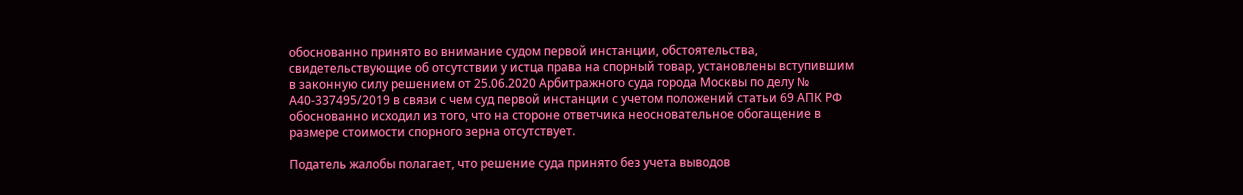обоснованно принято во внимание судом первой инстанции, обстоятельства, свидетельствующие об отсутствии у истца права на спорный товар, установлены вступившим в законную силу решением от 25.06.2020 Арбитражного суда города Москвы по делу № А40-337495/2019 в связи с чем суд первой инстанции с учетом положений статьи 69 АПК РФ обоснованно исходил из того, что на стороне ответчика неосновательное обогащение в размере стоимости спорного зерна отсутствует.

Податель жалобы полагает, что решение суда принято без учета выводов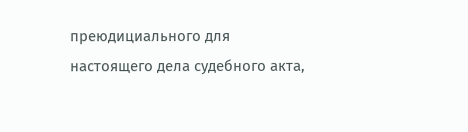преюдициального для настоящего дела судебного акта,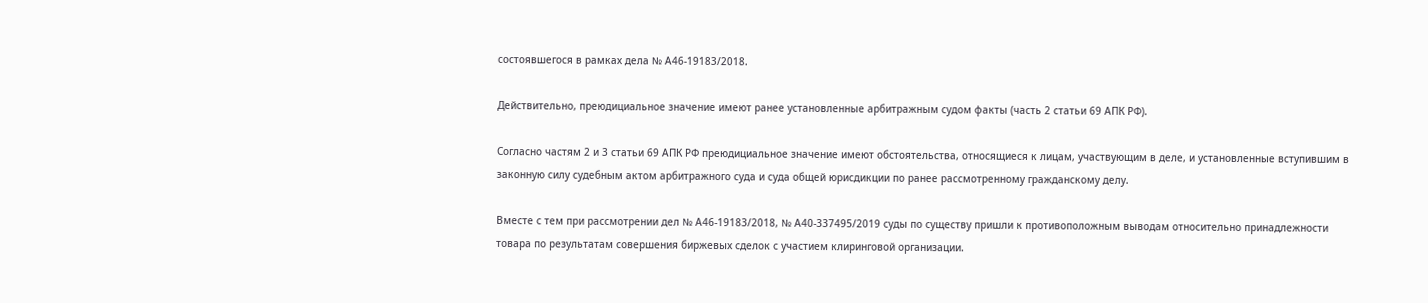состоявшегося в рамках дела № А46-19183/2018.

Действительно, преюдициальное значение имеют ранее установленные арбитражным судом факты (часть 2 статьи 69 АПК РФ).

Согласно частям 2 и 3 статьи 69 АПК РФ преюдициальное значение имеют обстоятельства, относящиеся к лицам, участвующим в деле, и установленные вступившим в законную силу судебным актом арбитражного суда и суда общей юрисдикции по ранее рассмотренному гражданскому делу.

Вместе с тем при рассмотрении дел № А46-19183/2018, № А40-337495/2019 суды по существу пришли к противоположным выводам относительно принадлежности товара по результатам совершения биржевых сделок с участием клиринговой организации.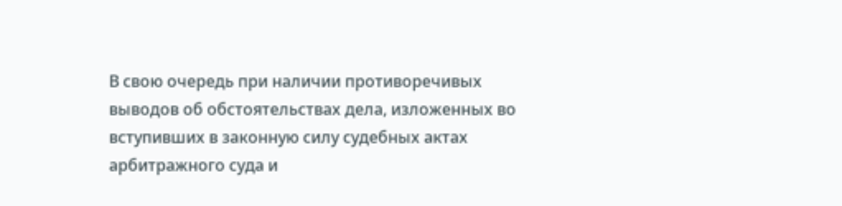В свою очередь при наличии противоречивых выводов об обстоятельствах дела, изложенных во вступивших в законную силу судебных актах арбитражного суда и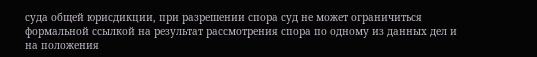суда общей юрисдикции, при разрешении спора суд не может ограничиться формальной ссылкой на результат рассмотрения спора по одному из данных дел и на положения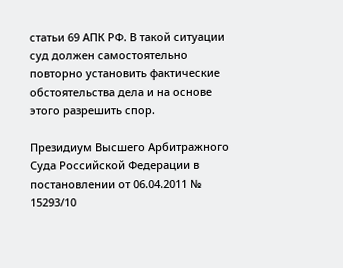статьи 69 АПК РФ. В такой ситуации суд должен самостоятельно повторно установить фактические обстоятельства дела и на основе этого разрешить спор.

Президиум Высшего Арбитражного Суда Российской Федерации в постановлении от 06.04.2011 № 15293/10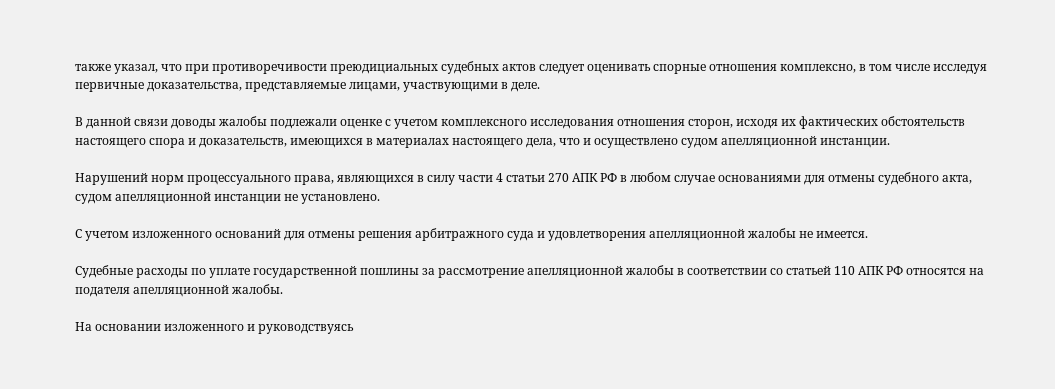также указал, что при противоречивости преюдициальных судебных актов следует оценивать спорные отношения комплексно, в том числе исследуя первичные доказательства, представляемые лицами, участвующими в деле.

В данной связи доводы жалобы подлежали оценке с учетом комплексного исследования отношения сторон, исходя их фактических обстоятельств настоящего спора и доказательств, имеющихся в материалах настоящего дела, что и осуществлено судом апелляционной инстанции.

Нарушений норм процессуального права, являющихся в силу части 4 статьи 270 АПК РФ в любом случае основаниями для отмены судебного акта, судом апелляционной инстанции не установлено.

С учетом изложенного оснований для отмены решения арбитражного суда и удовлетворения апелляционной жалобы не имеется.

Судебные расходы по уплате государственной пошлины за рассмотрение апелляционной жалобы в соответствии со статьей 110 АПК РФ относятся на подателя апелляционной жалобы.

На основании изложенного и руководствуясь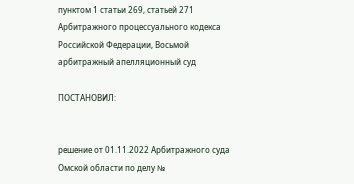пунктом 1 статьи 269, статьей 271 Арбитражного процессуального кодекса Российской Федерации, Восьмой арбитражный апелляционный суд

ПОСТАНОВИЛ:


решение от 01.11.2022 Арбитражного суда Омской области по делу №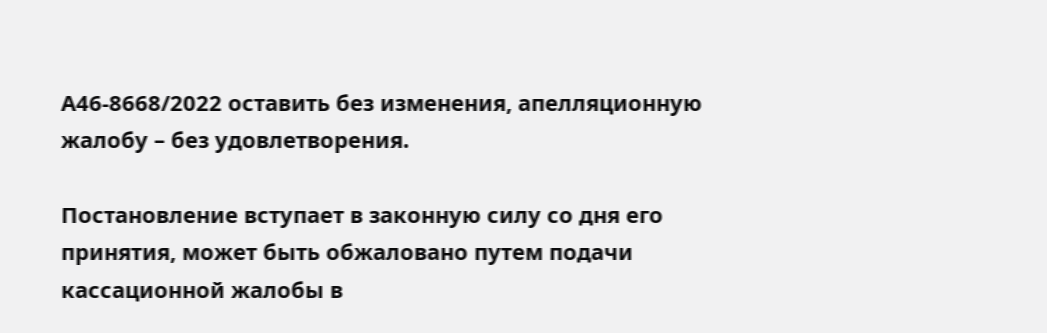А46-8668/2022 оставить без изменения, апелляционную жалобу – без удовлетворения.

Постановление вступает в законную силу со дня его принятия, может быть обжаловано путем подачи кассационной жалобы в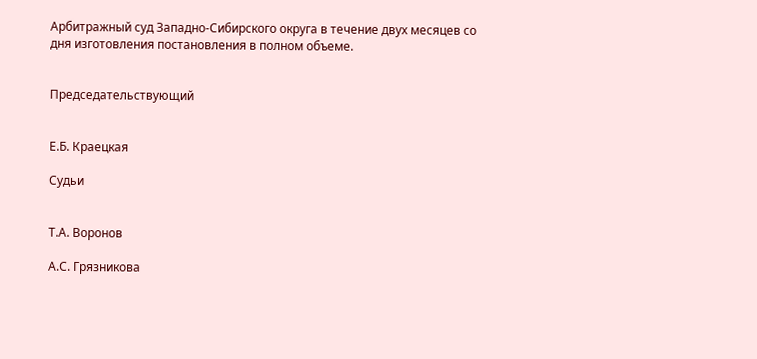Арбитражный суд Западно-Cибирского округа в течение двух месяцев со дня изготовления постановления в полном объеме.


Председательствующий


Е.Б. Краецкая

Судьи


Т.А. Воронов

А.С. Грязникова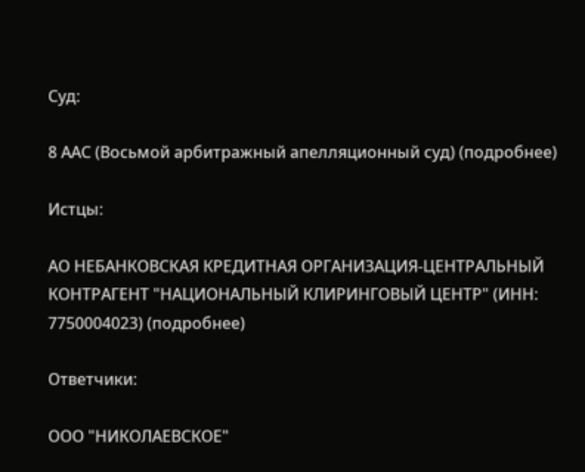Суд:

8 ААС (Восьмой арбитражный апелляционный суд) (подробнее)

Истцы:

АО НЕБАНКОВСКАЯ КРЕДИТНАЯ ОРГАНИЗАЦИЯ-ЦЕНТРАЛЬНЫЙ КОНТРАГЕНТ "НАЦИОНАЛЬНЫЙ КЛИРИНГОВЫЙ ЦЕНТР" (ИНН: 7750004023) (подробнее)

Ответчики:

ООО "НИКОЛАЕВСКОЕ"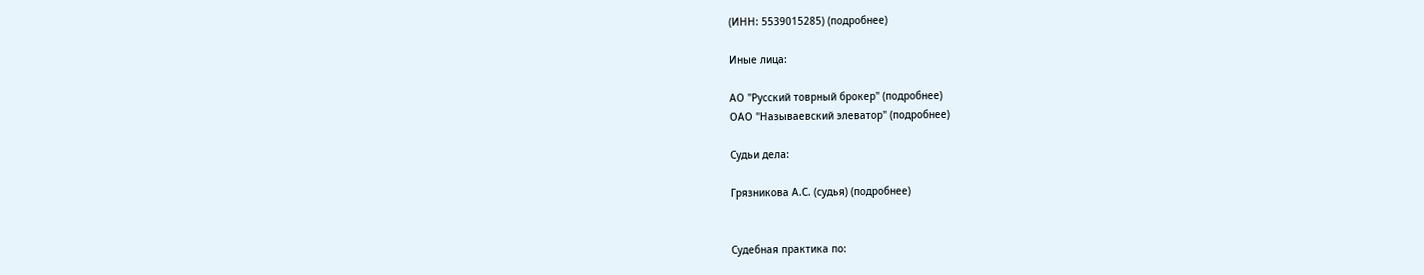(ИНН: 5539015285) (подробнее)

Иные лица:

АО "Русский товрный брокер" (подробнее)
ОАО "Называевский элеватор" (подробнее)

Судьи дела:

Грязникова А.С. (судья) (подробнее)


Судебная практика по: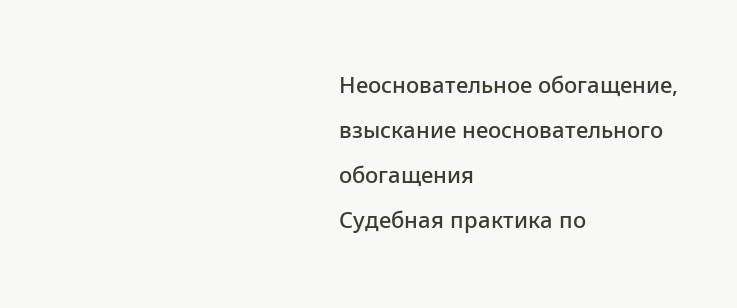Неосновательное обогащение, взыскание неосновательного обогащения
Судебная практика по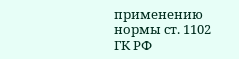применению нормы ст. 1102 ГК РФ